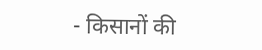- किसानों की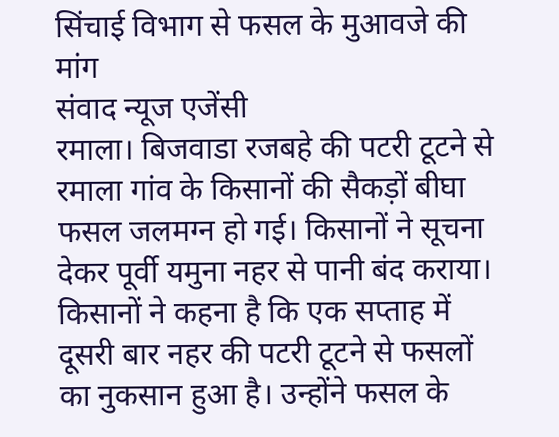सिंचाई विभाग से फसल के मुआवजे की मांग
संवाद न्यूज एजेंसी
रमाला। बिजवाडा रजबहे की पटरी टूटने से रमाला गांव के किसानों की सैकड़ों बीघा फसल जलमग्न हो गई। किसानों ने सूचना देकर पूर्वी यमुना नहर से पानी बंद कराया। किसानों ने कहना है कि एक सप्ताह में दूसरी बार नहर की पटरी टूटने से फसलों का नुकसान हुआ है। उन्होंने फसल के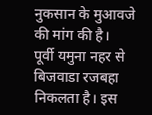नुकसान के मुआवजे की मांग की है।
पूर्वी यमुना नहर से बिजवाडा रजबहा निकलता है। इस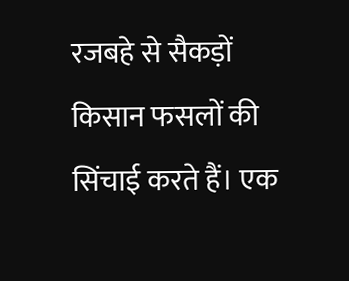रजबहे से सैकड़ों किसान फसलों की सिंचाई करते हैं। एक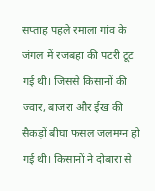सप्ताह पहले रमाला गांव के जंगल में रजबहा की पटरी टूट गई थी। जिससे किसानों की ज्वार, बाजरा और ईख की सैकड़ों बीघा फसल जलमग्न हो गई थी। किसानों ने दोबारा से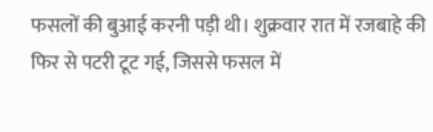फसलों की बुआई करनी पड़ी थी। शुक्रवार रात में रजबाहे की फिर से पटरी टूट गई, जिससे फसल में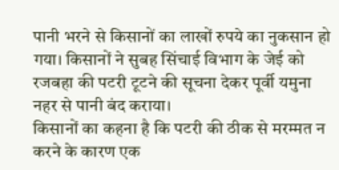पानी भरने से किसानों का लाखों रुपये का नुकसान हो गया। किसानों ने सुबह सिंचाई विभाग के जेई को रजबहा की पटरी टूटने की सूचना देकर पूर्वी यमुना नहर से पानी बंद कराया।
किसानों का कहना है कि पटरी की ठीक से मरम्मत न करने के कारण एक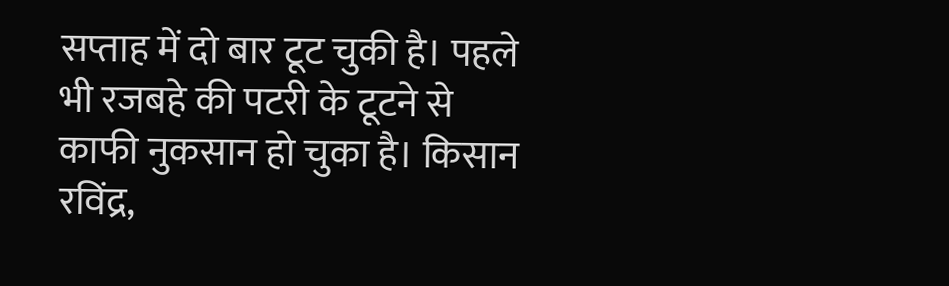सप्ताह में दो बार टूट चुकी है। पहले भी रजबहे की पटरी के टूटने से काफी नुकसान हो चुका है। किसान रविंद्र,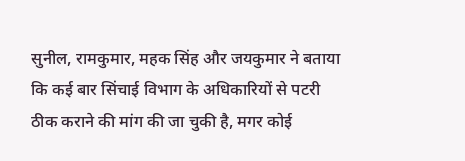सुनील, रामकुमार, महक सिंह और जयकुमार ने बताया कि कई बार सिंचाई विभाग के अधिकारियों से पटरी ठीक कराने की मांग की जा चुकी है, मगर कोई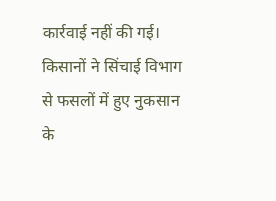कार्रवाई नहीं की गई। किसानों ने सिंचाई विभाग से फसलों में हुए नुकसान के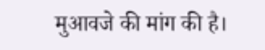मुआवजे की मांग की है।